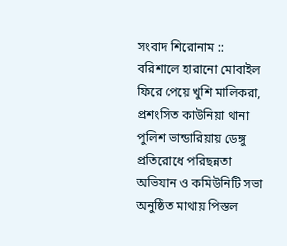সংবাদ শিরোনাম ::
বরিশালে হারানো মোবাইল ফিরে পেয়ে খুশি মালিকরা, প্রশংসিত কাউনিয়া থানা পুলিশ ভান্ডারিয়ায় ডেঙ্গু প্রতিরোধে পরিছন্নতা অভিযান ও কমিউনিটি সভা অনুষ্ঠিত মাথায় পিস্তল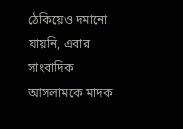ঠেকিয়েও দমানো যায়নি, এবার সাংবাদিক আসলামকে মাদক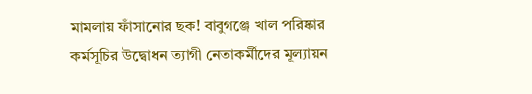মামলায় ফাঁসানোর ছক! বাবুগঞ্জে খাল পরিষ্কার কর্মসূচির উদ্বোধন ত্যাগী নেতাকর্মীদের মূল্যায়ন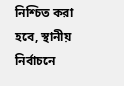নিশ্চিত করা হবে, স্থানীয় নির্বাচনে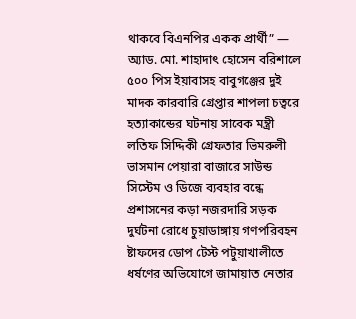থাকবে বিএনপির একক প্রার্থী” — অ্যাড. মো. শাহাদাৎ হোসেন বরিশালে ৫০০ পিস ইয়াবাসহ বাবুগঞ্জের দুই মাদক কারবারি গ্রেপ্তার শাপলা চত্বরে হত্যাকান্ডের ঘটনায় সাবেক মন্ত্রী লতিফ সিদ্দিকী গ্রেফতার ভিমরুলী ভাসমান পেয়ারা বাজারে সাউন্ড সিস্টেম ও ডিজে ব্যবহার বন্ধে প্রশাসনের কড়া নজরদারি সড়ক দুর্ঘটনা রোধে চুয়াডাঙ্গায় গণপরিবহন ষ্টাফদের ডোপ টেস্ট পটুয়াখালীতে ধর্ষণের অভিযোগে জামায়াত নেতার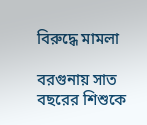বিরুদ্ধে মামলা

বরগুনায় সাত বছরের শিশুকে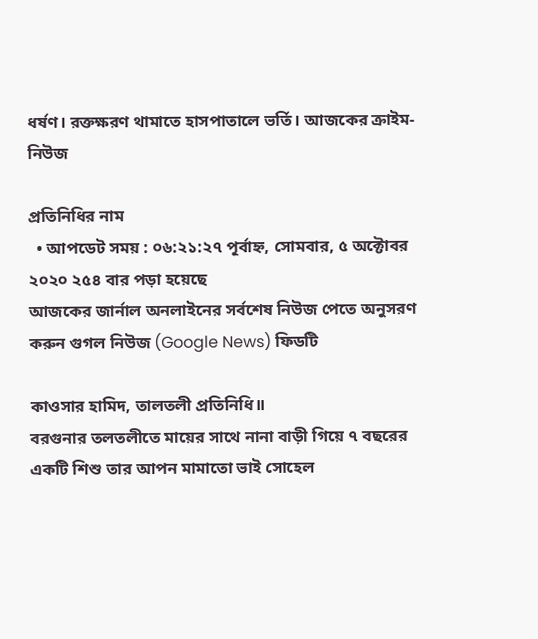ধর্ষণ। রক্তক্ষরণ থামাতে হাসপাতালে ভর্তি। আজকের ক্রাইম-নিউজ

প্রতিনিধির নাম
  • আপডেট সময় : ০৬:২১:২৭ পূর্বাহ্ন, সোমবার, ৫ অক্টোবর ২০২০ ২৫৪ বার পড়া হয়েছে
আজকের জার্নাল অনলাইনের সর্বশেষ নিউজ পেতে অনুসরণ করুন গুগল নিউজ (Google News) ফিডটি

কাওসার হামিদ, তালতলী প্রতিনিধি॥
বরগুনার তলতলীতে মায়ের সাথে নানা বাড়ী গিয়ে ৭ বছরের একটি শিশু তার আপন মামাতো ভাই সোহেল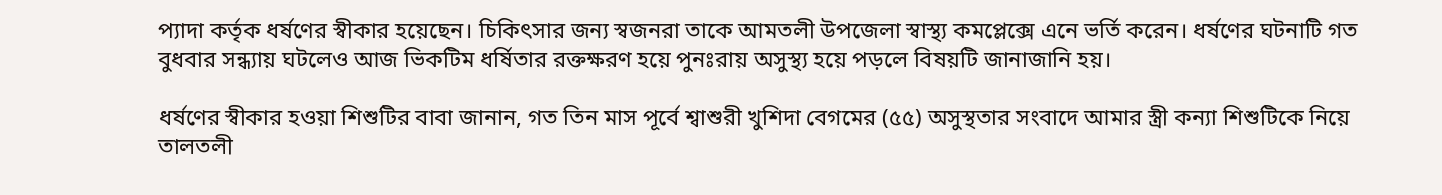প্যাদা কর্তৃক ধর্ষণের স্বীকার হয়েছেন। চিকিৎসার জন্য স্বজনরা তাকে আমতলী উপজেলা স্বাস্থ্য কমপ্লেক্সে এনে ভর্তি করেন। ধর্ষণের ঘটনাটি গত বুধবার সন্ধ্যায় ঘটলেও আজ ভিকটিম ধর্ষিতার রক্তক্ষরণ হয়ে পুনঃরায় অসুস্থ্য হয়ে পড়লে বিষয়টি জানাজানি হয়।

ধর্ষণের স্বীকার হওয়া শিশুটির বাবা জানান, গত তিন মাস পূর্বে শ্বাশুরী খুশিদা বেগমের (৫৫) অসুস্থতার সংবাদে আমার স্ত্রী কন্যা শিশুটিকে নিয়ে তালতলী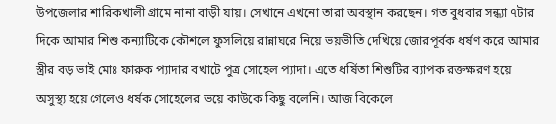উপজেলার শারিকখালী গ্রামে নানা বাড়ী যায়। সেখানে এখনো তারা অবস্থান করছেন। গত বুধবার সন্ধ্যা ৭টার দিকে আমার শিশু কন্যাটিকে কৌশলে ফুসলিয়ে রান্নাঘরে নিয়ে ভয়ভীতি দেখিয়ে জোরপূর্বক ধর্ষণ করে আমার স্ত্রীর বড় ভাই মোঃ ফারুক প্যাদার বখাটে পুত্র সোহেল প্যাদা। এতে ধর্ষিতা শিশুটির ব্যাপক রক্তক্ষরণ হয়ে অসুস্থ্য হয়ে গেলেও ধর্ষক সোহেলের ভয়ে কাউকে কিছু বলেনি। আজ বিকেলে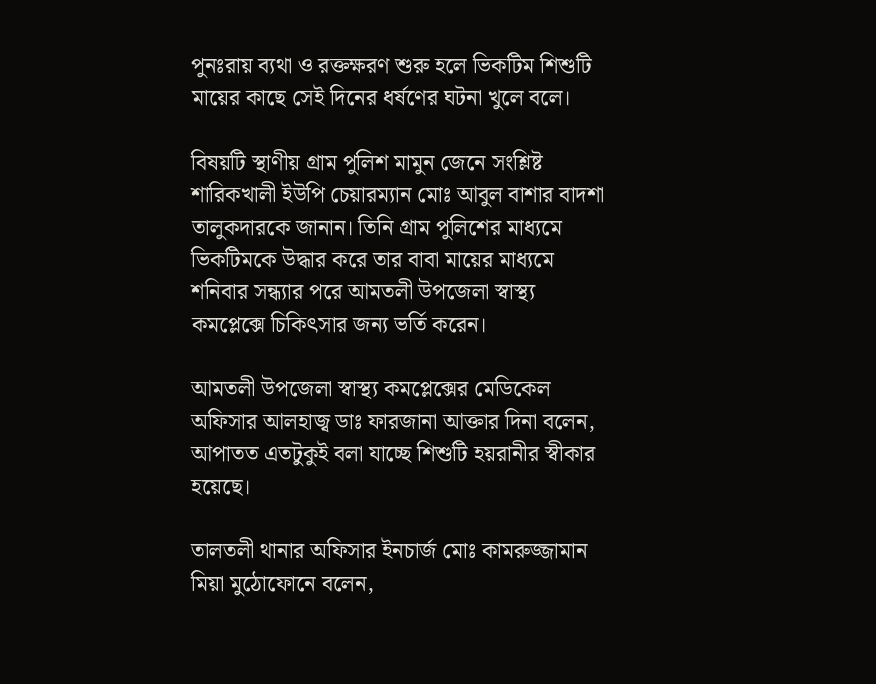পুনঃরায় ব্যথা ও রক্তক্ষরণ শুরু হলে ভিকটিম শিশুটি মায়ের কাছে সেই দিনের ধর্ষণের ঘটনা খুলে বলে।

বিষয়টি স্থাণীয় গ্রাম পুলিশ মামুন জেনে সংশ্লিষ্ট শারিকখালী ইউপি চেয়ারম্যান মোঃ আবুল বাশার বাদশা তালুকদারকে জানান। তিনি গ্রাম পুলিশের মাধ্যমে ভিকটিমকে উদ্ধার করে তার বাবা মায়ের মাধ্যমে শনিবার সন্ধ্যার পরে আমতলী উপজেলা স্বাস্থ্য কমপ্লেক্সে চিকিৎসার জন্য ভর্তি করেন।

আমতলী উপজেলা স্বাস্থ্য কমপ্লেক্সের মেডিকেল অফিসার আলহাজ্ব ডাঃ ফারজানা আক্তার দিনা বলেন, আপাতত এতটুকুই বলা যাচ্ছে শিশুটি হয়রানীর স্বীকার হয়েছে।

তালতলী থানার অফিসার ইনচার্জ মোঃ কামরুজ্জামান মিয়া মুঠোফোনে বলেন,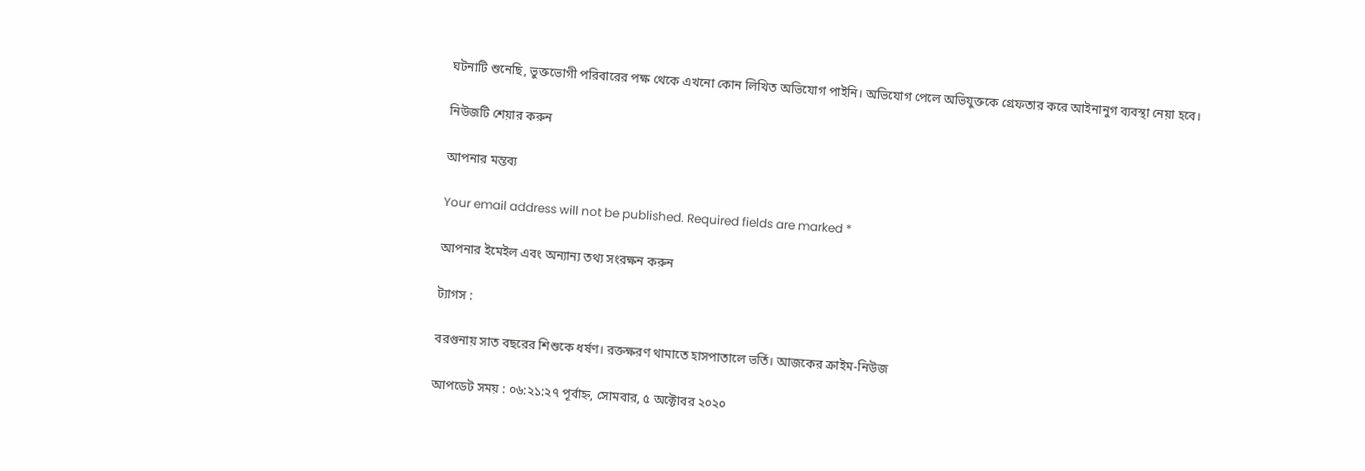ঘটনাটি শুনেছি, ভুক্তভোগী পরিবারের পক্ষ থেকে এখনো কোন লিখিত অভিযোগ পাইনি। অভিযোগ পেলে অভিযুক্তকে গ্রেফতার করে আইনানুগ ব্যবস্থা নেয়া হবে।

নিউজটি শেয়ার করুন

আপনার মন্তব্য

Your email address will not be published. Required fields are marked *

আপনার ইমেইল এবং অন্যান্য তথ্য সংরক্ষন করুন

ট্যাগস :

বরগুনায় সাত বছরের শিশুকে ধর্ষণ। রক্তক্ষরণ থামাতে হাসপাতালে ভর্তি। আজকের ক্রাইম-নিউজ

আপডেট সময় : ০৬:২১:২৭ পূর্বাহ্ন, সোমবার, ৫ অক্টোবর ২০২০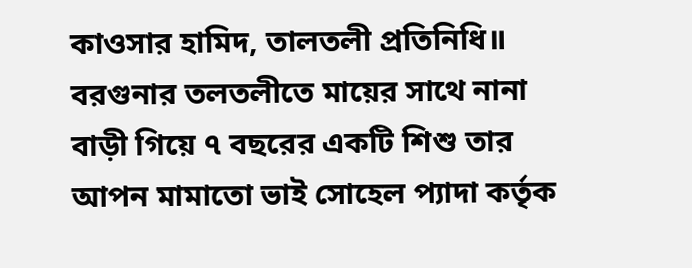কাওসার হামিদ, তালতলী প্রতিনিধি॥
বরগুনার তলতলীতে মায়ের সাথে নানা বাড়ী গিয়ে ৭ বছরের একটি শিশু তার আপন মামাতো ভাই সোহেল প্যাদা কর্তৃক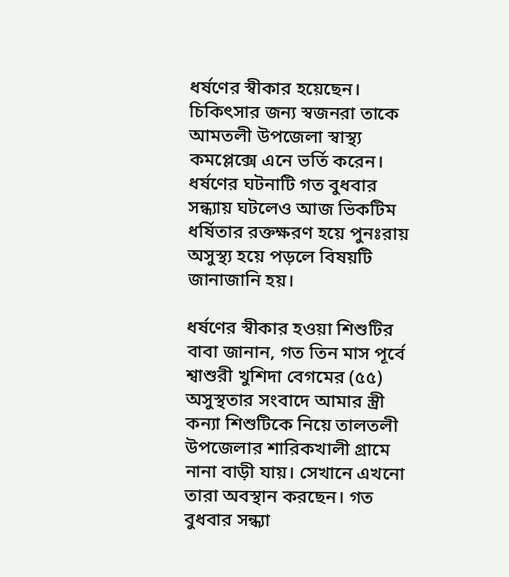ধর্ষণের স্বীকার হয়েছেন। চিকিৎসার জন্য স্বজনরা তাকে আমতলী উপজেলা স্বাস্থ্য কমপ্লেক্সে এনে ভর্তি করেন। ধর্ষণের ঘটনাটি গত বুধবার সন্ধ্যায় ঘটলেও আজ ভিকটিম ধর্ষিতার রক্তক্ষরণ হয়ে পুনঃরায় অসুস্থ্য হয়ে পড়লে বিষয়টি জানাজানি হয়।

ধর্ষণের স্বীকার হওয়া শিশুটির বাবা জানান, গত তিন মাস পূর্বে শ্বাশুরী খুশিদা বেগমের (৫৫) অসুস্থতার সংবাদে আমার স্ত্রী কন্যা শিশুটিকে নিয়ে তালতলী উপজেলার শারিকখালী গ্রামে নানা বাড়ী যায়। সেখানে এখনো তারা অবস্থান করছেন। গত বুধবার সন্ধ্যা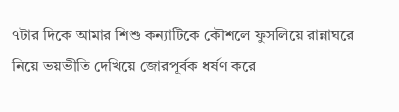৭টার দিকে আমার শিশু কন্যাটিকে কৌশলে ফুসলিয়ে রান্নাঘরে নিয়ে ভয়ভীতি দেখিয়ে জোরপূর্বক ধর্ষণ করে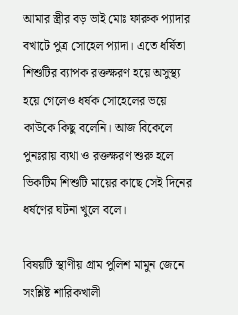আমার স্ত্রীর বড় ভাই মোঃ ফারুক প্যাদার বখাটে পুত্র সোহেল প্যাদা। এতে ধর্ষিতা শিশুটির ব্যাপক রক্তক্ষরণ হয়ে অসুস্থ্য হয়ে গেলেও ধর্ষক সোহেলের ভয়ে কাউকে কিছু বলেনি। আজ বিকেলে পুনঃরায় ব্যথা ও রক্তক্ষরণ শুরু হলে ভিকটিম শিশুটি মায়ের কাছে সেই দিনের ধর্ষণের ঘটনা খুলে বলে।

বিষয়টি স্থাণীয় গ্রাম পুলিশ মামুন জেনে সংশ্লিষ্ট শারিকখালী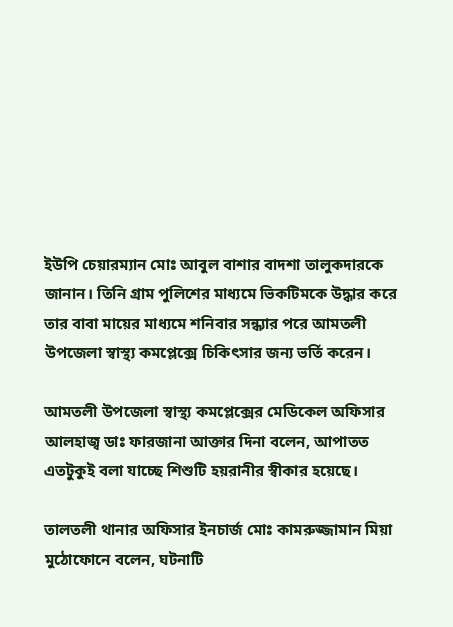ইউপি চেয়ারম্যান মোঃ আবুল বাশার বাদশা তালুকদারকে জানান। তিনি গ্রাম পুলিশের মাধ্যমে ভিকটিমকে উদ্ধার করে তার বাবা মায়ের মাধ্যমে শনিবার সন্ধ্যার পরে আমতলী উপজেলা স্বাস্থ্য কমপ্লেক্সে চিকিৎসার জন্য ভর্তি করেন।

আমতলী উপজেলা স্বাস্থ্য কমপ্লেক্সের মেডিকেল অফিসার আলহাজ্ব ডাঃ ফারজানা আক্তার দিনা বলেন, আপাতত এতটুকুই বলা যাচ্ছে শিশুটি হয়রানীর স্বীকার হয়েছে।

তালতলী থানার অফিসার ইনচার্জ মোঃ কামরুজ্জামান মিয়া মুঠোফোনে বলেন, ঘটনাটি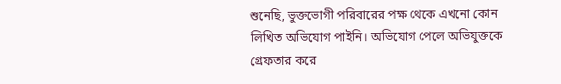শুনেছি, ভুক্তভোগী পরিবারের পক্ষ থেকে এখনো কোন লিখিত অভিযোগ পাইনি। অভিযোগ পেলে অভিযুক্তকে গ্রেফতার করে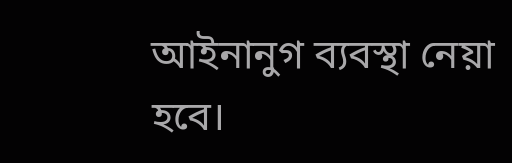আইনানুগ ব্যবস্থা নেয়া হবে।